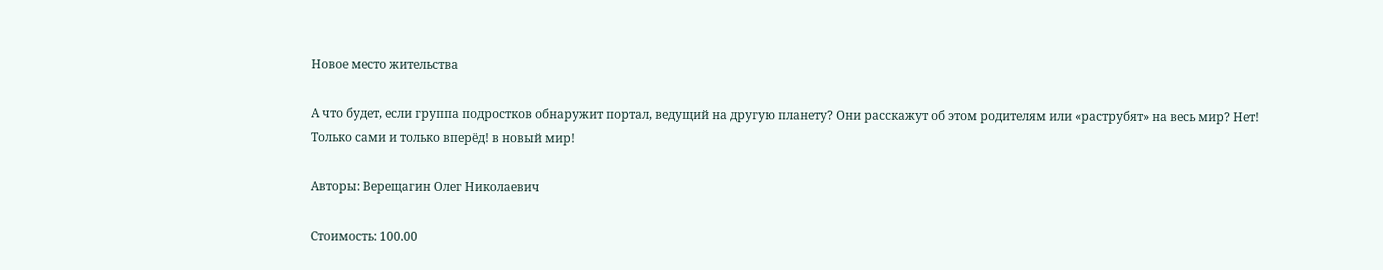Новое место жительства

А что будет, если группа подростков обнаружит портал, ведущий на другую планету? Они расскажут об этом родителям или «раструбят» на весь мир? Нет! Только сами и только вперёд! в новый мир!

Авторы: Верещагин Олег Николаевич

Стоимость: 100.00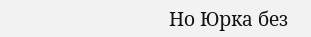Но Юрка без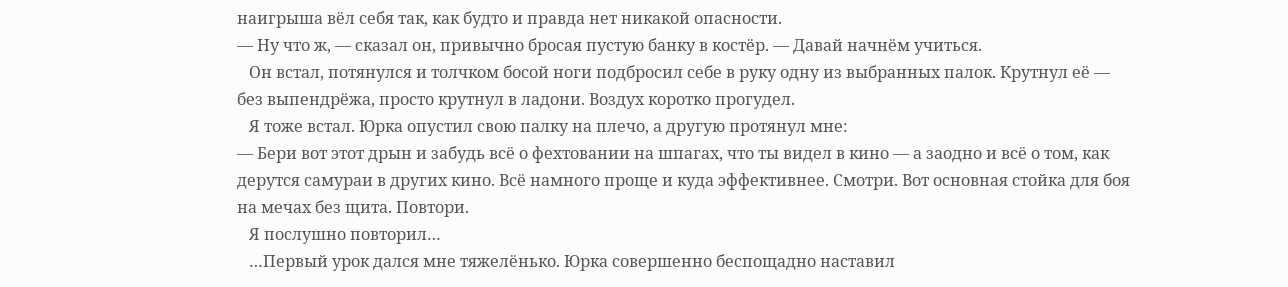наигрыша вёл себя так, как будто и правда нет никакой опасности.
— Ну что ж, — сказал он, привычно бросая пустую банку в костёр. — Давай начнём учиться.
   Он встал, потянулся и толчком босой ноги подбросил себе в руку одну из выбранных палок. Крутнул её — без выпендрёжа, просто крутнул в ладони. Воздух коротко прогудел.
   Я тоже встал. Юрка опустил свою палку на плечо, а другую протянул мне:
— Бери вот этот дрын и забудь всё о фехтовании на шпагах, что ты видел в кино — а заодно и всё о том, как дерутся самураи в других кино. Всё намного проще и куда эффективнее. Смотри. Вот основная стойка для боя на мечах без щита. Повтори.
   Я послушно повторил…
   …Первый урок дался мне тяжелёнько. Юрка совершенно беспощадно наставил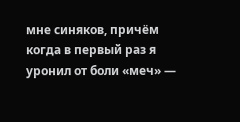мне синяков, причём когда в первый раз я уронил от боли «меч» —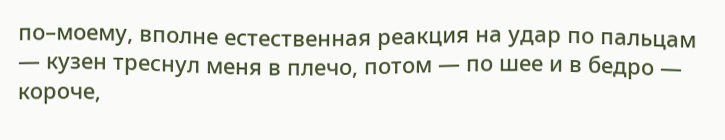по–моему, вполне естественная реакция на удар по пальцам — кузен треснул меня в плечо, потом — по шее и в бедро — короче,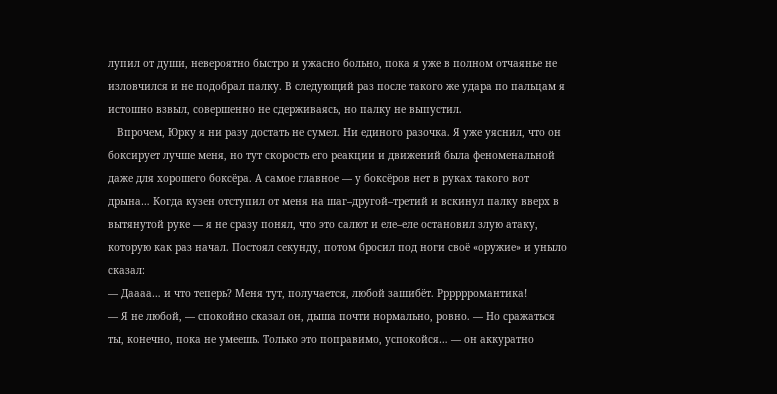лупил от души, невероятно быстро и ужасно больно, пока я уже в полном отчаянье не изловчился и не подобрал палку. В следующий раз после такого же удара по пальцам я истошно взвыл, совершенно не сдерживаясь, но палку не выпустил.
   Впрочем, Юрку я ни разу достать не сумел. Ни единого разочка. Я уже уяснил, что он боксирует лучше меня, но тут скорость его реакции и движений была феноменальной даже для хорошего боксёра. А самое главное — у боксёров нет в руках такого вот дрына… Когда кузен отступил от меня на шаг–другой–третий и вскинул палку вверх в вытянутой руке — я не сразу понял, что это салют и еле–еле остановил злую атаку, которую как раз начал. Постоял секунду, потом бросил под ноги своё «оружие» и уныло сказал:
— Даааа… и что теперь? Меня тут, получается, любой зашибёт. Рррррромантика!
— Я не любой, — спокойно сказал он, дыша почти нормально, ровно. — Но сражаться ты, конечно, пока не умеешь. Только это поправимо, успокойся… — он аккуратно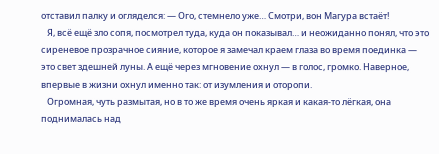отставил палку и огляделся: — Ого, стемнело уже… Смотри, вон Магура встаёт!
   Я, всё ещё зло сопя, посмотрел туда, куда он показывал… и неожиданно понял, что это сиреневое прозрачное сияние, которое я замечал краем глаза во время поединка — это свет здешней луны. А ещё через мгновение охнул — в голос, громко. Наверное, впервые в жизни охнул именно так: от изумления и оторопи.
   Огромная, чуть размытая, но в то же время очень яркая и какая‑то лёгкая, она поднималась над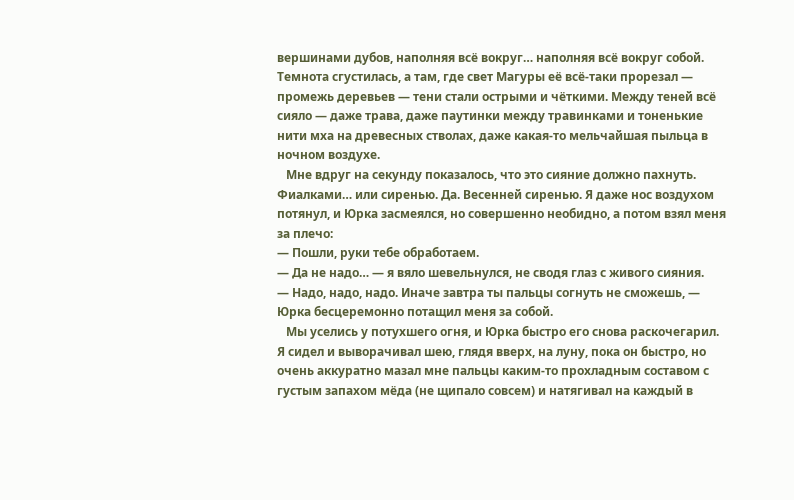вершинами дубов, наполняя всё вокруг… наполняя всё вокруг собой. Темнота сгустилась, а там, где свет Магуры её всё‑таки прорезал — промежь деревьев — тени стали острыми и чёткими. Между теней всё сияло — даже трава, даже паутинки между травинками и тоненькие нити мха на древесных стволах, даже какая‑то мельчайшая пыльца в ночном воздухе.
   Мне вдруг на секунду показалось, что это сияние должно пахнуть. Фиалками… или сиренью. Да. Весенней сиренью. Я даже нос воздухом потянул, и Юрка засмеялся, но совершенно необидно, а потом взял меня за плечо:
— Пошли, руки тебе обработаем.
— Да не надо… — я вяло шевельнулся, не сводя глаз с живого сияния.
— Надо, надо, надо. Иначе завтра ты пальцы согнуть не сможешь, — Юрка бесцеремонно потащил меня за собой.
   Мы уселись у потухшего огня, и Юрка быстро его снова раскочегарил. Я сидел и выворачивал шею, глядя вверх, на луну, пока он быстро, но очень аккуратно мазал мне пальцы каким‑то прохладным составом с густым запахом мёда (не щипало совсем) и натягивал на каждый в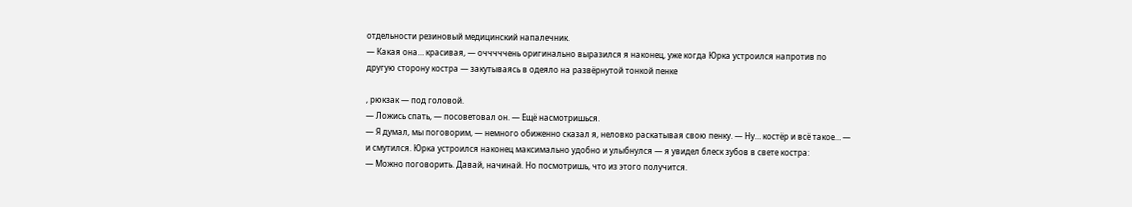отдельности резиновый медицинский напалечник.
— Какая она… красивая, — очччччень оригинально выразился я наконец, уже когда Юрка устроился напротив по другую сторону костра — закутываясь в одеяло на развёрнутой тонкой пенке

, рюкзак — под головой.
— Ложись спать, — посоветовал он. — Ещё насмотришься.
— Я думал, мы поговорим, — немного обиженно сказал я, неловко раскатывая свою пенку. — Ну… костёр и всё такое… — и смутился. Юрка устроился наконец максимально удобно и улыбнулся — я увидел блеск зубов в свете костра:
— Можно поговорить. Давай, начинай. Но посмотришь, что из этого получится.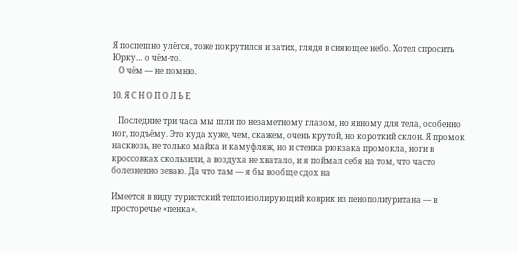Я поспешно улёгся, тоже покрутился и затих, глядя в сияющее небо. Хотел спросить Юрку… о чём‑то.
   О чём — не помню.

10. Я С Н О П О Л Ь Е

   Последние три часа мы шли по незаметному глазом, но явному для тела, особенно ног, подъёму. Это куда хуже, чем, скажем, очень крутой, но короткий склон. Я промок насквозь, не только майка и камуфляж, но и стенка рюкзака промокла, ноги в кроссовках скользили, а воздуха не хватало, и я поймал себя на том, что часто болезненно зеваю. Да что там — я бы вообще сдох на

Имеется в виду туристский теплоизолирующий коврик из пенополиуритана — в просторечье «пенка».